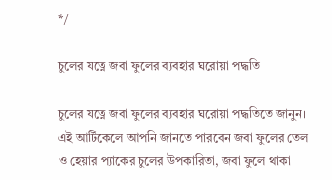*/

চুলের যত্নে জবা ফুলের ব্যবহার ঘরোয়া পদ্ধতি

চুলের যত্নে জবা ফুলের ব্যবহার ঘরোয়া পদ্ধতিতে জানুন। এই আর্টিকেলে আপনি জানতে পারবেন জবা ফুলের তেল ও হেয়ার প্যাকের চুলের উপকারিতা, জবা ফুলে থাকা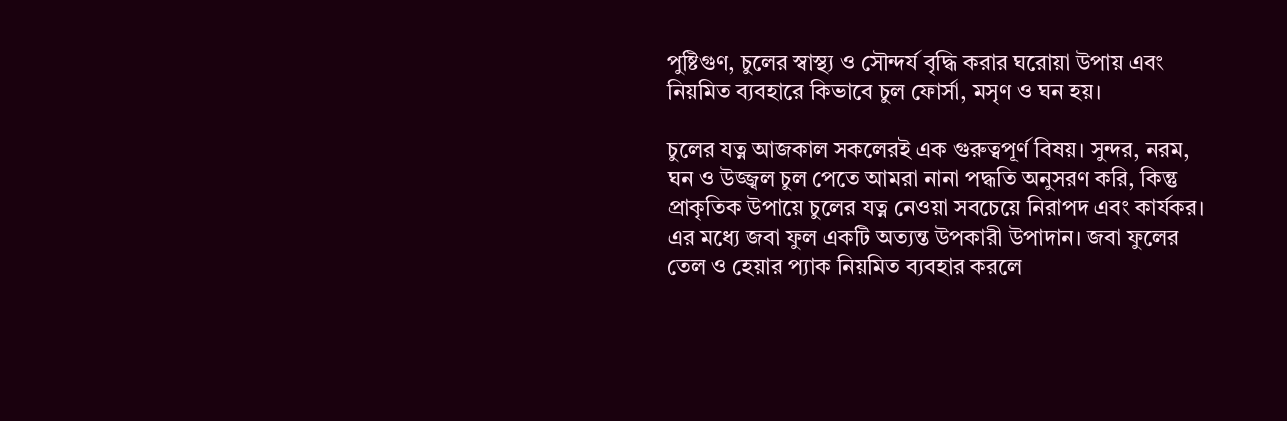পুষ্টিগুণ, চুলের স্বাস্থ্য ও সৌন্দর্য বৃদ্ধি করার ঘরোয়া উপায় এবং নিয়মিত ব্যবহারে কিভাবে চুল ফোর্সা, মসৃণ ও ঘন হয়।

চুলের যত্ন আজকাল সকলেরই এক গুরুত্বপূর্ণ বিষয়। সুন্দর, নরম, ঘন ও উজ্জ্বল চুল পেতে আমরা নানা পদ্ধতি অনুসরণ করি, কিন্তু প্রাকৃতিক উপায়ে চুলের যত্ন নেওয়া সবচেয়ে নিরাপদ এবং কার্যকর। এর মধ্যে জবা ফুল একটি অত্যন্ত উপকারী উপাদান। জবা ফুলের তেল ও হেয়ার প্যাক নিয়মিত ব্যবহার করলে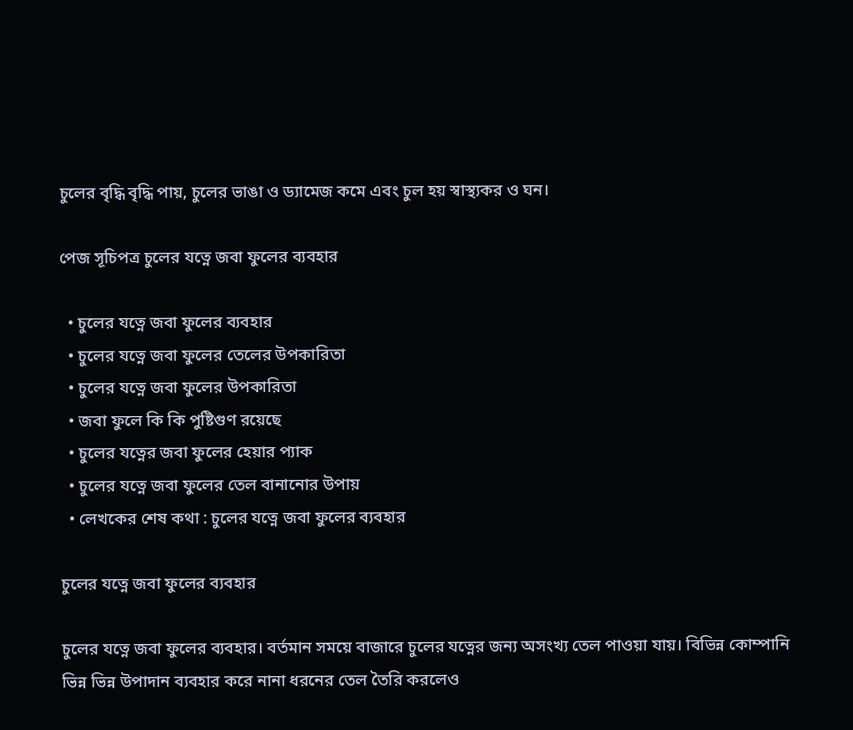চুলের বৃদ্ধি বৃদ্ধি পায়, চুলের ভাঙা ও ড্যামেজ কমে এবং চুল হয় স্বাস্থ্যকর ও ঘন।

পেজ সূচিপত্র চুলের যত্নে জবা ফুলের ব্যবহার

  • চুলের যত্নে জবা ফুলের ব্যবহার
  • চুলের যত্নে জবা ফুলের তেলের উপকারিতা
  • চুলের যত্নে জবা ফুলের উপকারিতা
  • জবা ফুলে কি কি পুষ্টিগুণ রয়েছে
  • চুলের যত্নের জবা ফুলের হেয়ার প্যাক
  • চুলের যত্নে জবা ফুলের তেল বানানোর উপায়
  • লেখকের শেষ কথা : চুলের যত্নে জবা ফুলের ব্যবহার

চুলের যত্নে জবা ফুলের ব্যবহার

চুলের যত্নে জবা ফুলের ব্যবহার। বর্তমান সময়ে বাজারে চুলের যত্নের জন্য অসংখ্য তেল পাওয়া যায়। বিভিন্ন কোম্পানি ভিন্ন ভিন্ন উপাদান ব্যবহার করে নানা ধরনের তেল তৈরি করলেও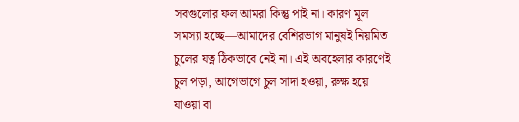সবগুলোর ফল আমরা কিন্তু পাই না। কারণ মূল সমস্যা হচ্ছে—আমাদের বেশিরভাগ মানুষই নিয়মিত চুলের যত্ন ঠিকভাবে নেই না। এই অবহেলার কারণেই চুল পড়া, আগেভাগে চুল সাদা হওয়া, রুক্ষ হয়ে যাওয়া বা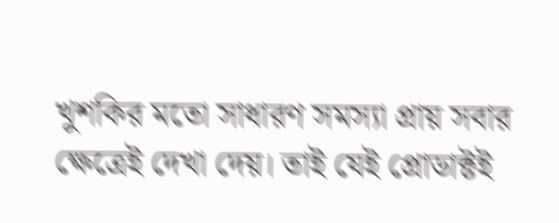খুশকির মতো সাধারণ সমস্যা প্রায় সবার ক্ষেত্রেই দেখা দেয়। তাই যেই প্রোডাক্টই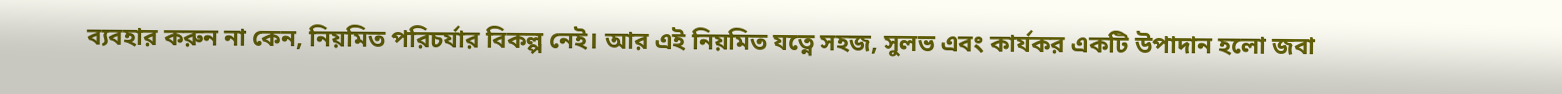ব্যবহার করুন না কেন, নিয়মিত পরিচর্যার বিকল্প নেই। আর এই নিয়মিত যত্নে সহজ, সুলভ এবং কার্যকর একটি উপাদান হলো জবা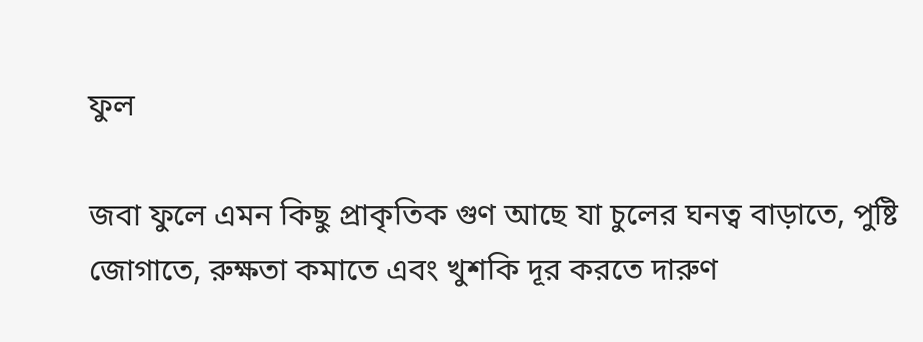ফুল

জবা ফুলে এমন কিছু প্রাকৃতিক গুণ আছে যা চুলের ঘনত্ব বাড়াতে, পুষ্টি জোগাতে, রুক্ষতা কমাতে এবং খুশকি দূর করতে দারুণ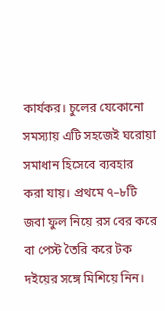কার্যকর। চুলের যেকোনো সমস্যায় এটি সহজেই ঘরোয়া সমাধান হিসেবে ব্যবহার করা যায়। প্রথমে ৭–৮টি জবা ফুল নিয়ে রস বের করে বা পেস্ট তৈরি করে টক দইয়ের সঙ্গে মিশিয়ে নিন।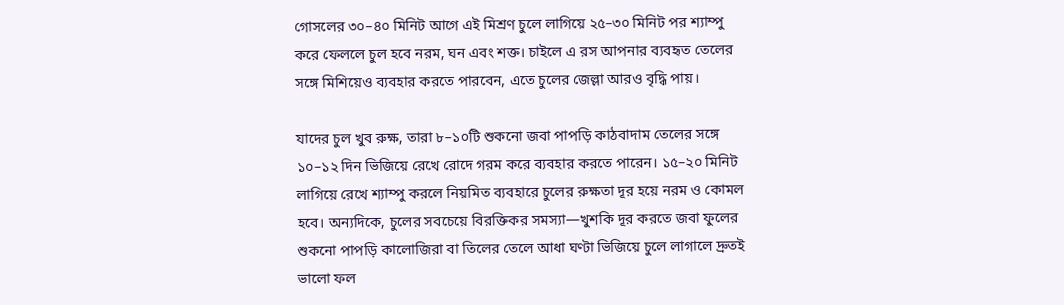গোসলের ৩০–৪০ মিনিট আগে এই মিশ্রণ চুলে লাগিয়ে ২৫–৩০ মিনিট পর শ্যাম্পু করে ফেললে চুল হবে নরম, ঘন এবং শক্ত। চাইলে এ রস আপনার ব্যবহৃত তেলের সঙ্গে মিশিয়েও ব্যবহার করতে পারবেন, এতে চুলের জেল্লা আরও বৃদ্ধি পায়।

যাদের চুল খুব রুক্ষ, তারা ৮–১০টি শুকনো জবা পাপড়ি কাঠবাদাম তেলের সঙ্গে ১০–১২ দিন ভিজিয়ে রেখে রোদে গরম করে ব্যবহার করতে পারেন। ১৫–২০ মিনিট লাগিয়ে রেখে শ্যাম্পু করলে নিয়মিত ব্যবহারে চুলের রুক্ষতা দূর হয়ে নরম ও কোমল হবে। অন্যদিকে, চুলের সবচেয়ে বিরক্তিকর সমস্যা—খুশকি দূর করতে জবা ফুলের শুকনো পাপড়ি কালোজিরা বা তিলের তেলে আধা ঘণ্টা ভিজিয়ে চুলে লাগালে দ্রুতই ভালো ফল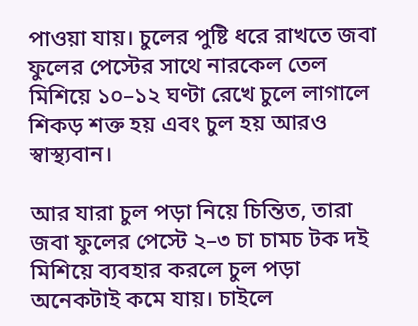পাওয়া যায়। চুলের পুষ্টি ধরে রাখতে জবা ফুলের পেস্টের সাথে নারকেল তেল মিশিয়ে ১০–১২ ঘণ্টা রেখে চুলে লাগালে শিকড় শক্ত হয় এবং চুল হয় আরও স্বাস্থ্যবান।

আর যারা চুল পড়া নিয়ে চিন্তিত, তারা জবা ফুলের পেস্টে ২–৩ চা চামচ টক দই মিশিয়ে ব্যবহার করলে চুল পড়া অনেকটাই কমে যায়। চাইলে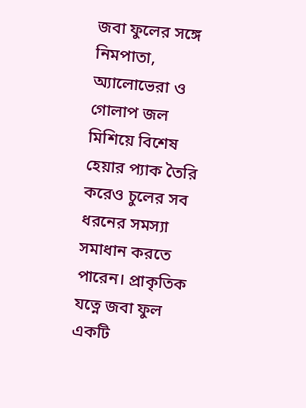জবা ফুলের সঙ্গে নিমপাতা, অ্যালোভেরা ও গোলাপ জল মিশিয়ে বিশেষ হেয়ার প্যাক তৈরি করেও চুলের সব ধরনের সমস্যা সমাধান করতে পারেন। প্রাকৃতিক যত্নে জবা ফুল একটি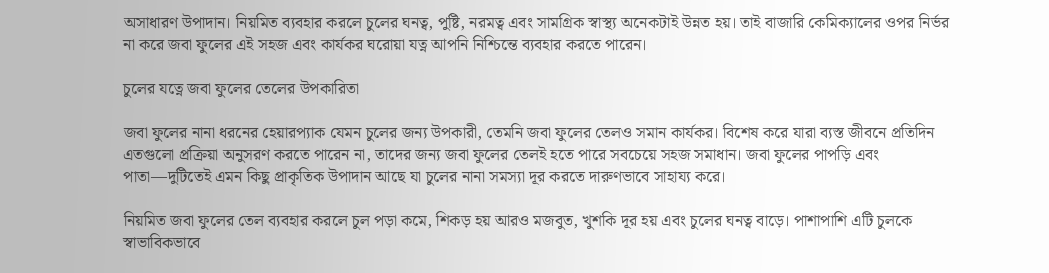অসাধারণ উপাদান। নিয়মিত ব্যবহার করলে চুলের ঘনত্ব, পুষ্টি, নরমত্ব এবং সামগ্রিক স্বাস্থ্য অনেকটাই উন্নত হয়। তাই বাজারি কেমিক্যালের ওপর নির্ভর না করে জবা ফুলের এই সহজ এবং কার্যকর ঘরোয়া যত্ন আপনি নিশ্চিন্তে ব্যবহার করতে পারেন।

চুলের যত্নে জবা ফুলের তেলের উপকারিতা

জবা ফুলের নানা ধরনের হেয়ারপ্যাক যেমন চুলের জন্য উপকারী, তেমনি জবা ফুলের তেলও সমান কার্যকর। বিশেষ করে যারা ব্যস্ত জীবনে প্রতিদিন এতগুলো প্রক্রিয়া অনুসরণ করতে পারেন না, তাদের জন্য জবা ফুলের তেলই হতে পারে সবচেয়ে সহজ সমাধান। জবা ফুলের পাপড়ি এবং পাতা—দুটিতেই এমন কিছু প্রাকৃতিক উপাদান আছে যা চুলের নানা সমস্যা দূর করতে দারুণভাবে সাহায্য করে।

নিয়মিত জবা ফুলের তেল ব্যবহার করলে চুল পড়া কমে, শিকড় হয় আরও মজবুত, খুশকি দূর হয় এবং চুলের ঘনত্ব বাড়ে। পাশাপাশি এটি চুলকে স্বাভাবিকভাবে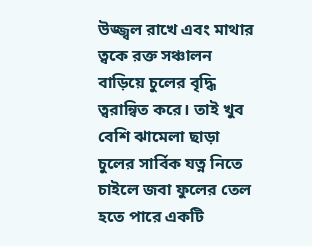উজ্জ্বল রাখে এবং মাথার ত্বকে রক্ত সঞ্চালন বাড়িয়ে চুলের বৃদ্ধি ত্বরান্বিত করে। তাই খুব বেশি ঝামেলা ছাড়া চুলের সার্বিক যত্ন নিতে চাইলে জবা ফুলের তেল হতে পারে একটি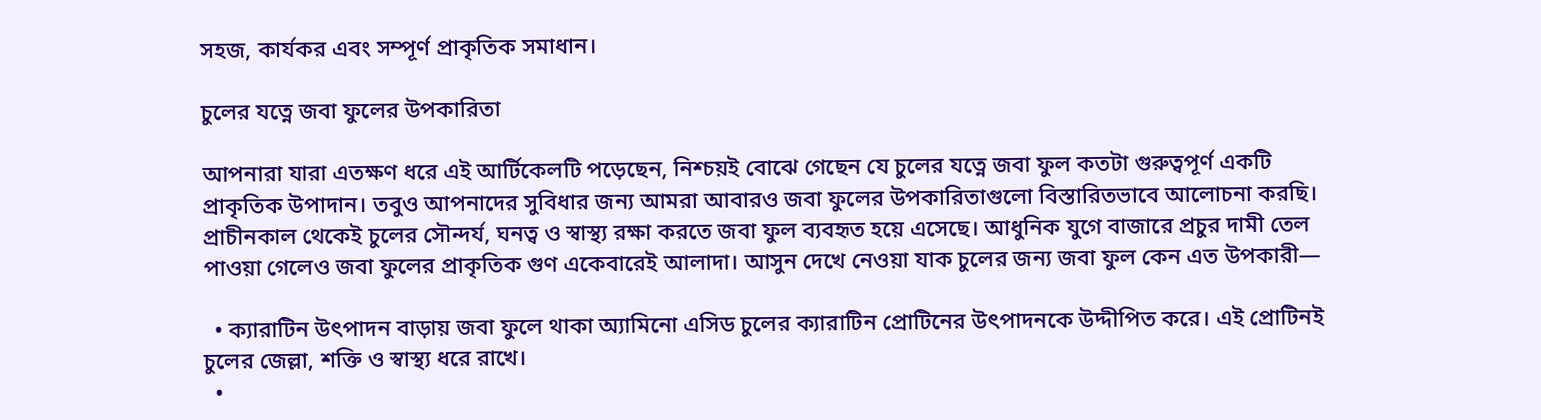সহজ, কার্যকর এবং সম্পূর্ণ প্রাকৃতিক সমাধান।

চুলের যত্নে জবা ফুলের উপকারিতা

আপনারা যারা এতক্ষণ ধরে এই আর্টিকেলটি পড়েছেন, নিশ্চয়ই বোঝে গেছেন যে চুলের যত্নে জবা ফুল কতটা গুরুত্বপূর্ণ একটি প্রাকৃতিক উপাদান। তবুও আপনাদের সুবিধার জন্য আমরা আবারও জবা ফুলের উপকারিতাগুলো বিস্তারিতভাবে আলোচনা করছি। প্রাচীনকাল থেকেই চুলের সৌন্দর্য, ঘনত্ব ও স্বাস্থ্য রক্ষা করতে জবা ফুল ব্যবহৃত হয়ে এসেছে। আধুনিক যুগে বাজারে প্রচুর দামী তেল পাওয়া গেলেও জবা ফুলের প্রাকৃতিক গুণ একেবারেই আলাদা। আসুন দেখে নেওয়া যাক চুলের জন্য জবা ফুল কেন এত উপকারী—

  • ক্যারাটিন উৎপাদন বাড়ায় জবা ফুলে থাকা অ্যামিনো এসিড চুলের ক্যারাটিন প্রোটিনের উৎপাদনকে উদ্দীপিত করে। এই প্রোটিনই চুলের জেল্লা, শক্তি ও স্বাস্থ্য ধরে রাখে।
  •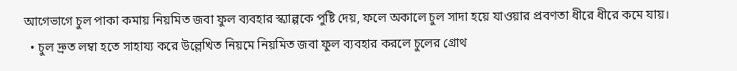আগেভাগে চুল পাকা কমায় নিয়মিত জবা ফুল ব্যবহার স্ক্যাল্পকে পুষ্টি দেয়, ফলে অকালে চুল সাদা হয়ে যাওয়ার প্রবণতা ধীরে ধীরে কমে যায়।
  • চুল দ্রুত লম্বা হতে সাহায্য করে উল্লেখিত নিয়মে নিয়মিত জবা ফুল ব্যবহার করলে চুলের গ্রোথ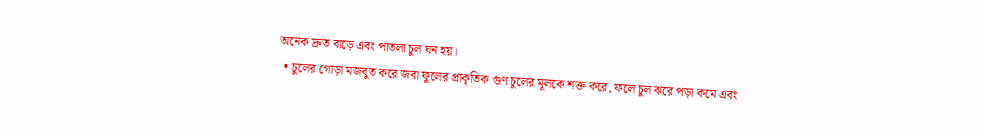অনেক দ্রুত বাড়ে এবং পাতলা চুল ঘন হয়।
  • চুলের গোড়া মজবুত করে জবা ফুলের প্রাকৃতিক গুণ চুলের মূলকে শক্ত করে, ফলে চুল ঝরে পড়া কমে এবং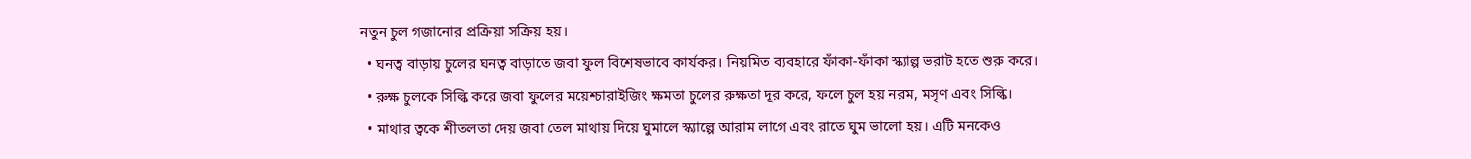নতুন চুল গজানোর প্রক্রিয়া সক্রিয় হয়।
  • ঘনত্ব বাড়ায় চুলের ঘনত্ব বাড়াতে জবা ফুল বিশেষভাবে কার্যকর। নিয়মিত ব্যবহারে ফাঁকা-ফাঁকা স্ক্যাল্প ভরাট হতে শুরু করে।
  • রুক্ষ চুলকে সিল্কি করে জবা ফুলের ময়েশ্চারাইজিং ক্ষমতা চুলের রুক্ষতা দূর করে, ফলে চুল হয় নরম, মসৃণ এবং সিল্কি।
  • মাথার ত্বকে শীতলতা দেয় জবা তেল মাথায় দিয়ে ঘুমালে স্ক্যাল্পে আরাম লাগে এবং রাতে ঘুম ভালো হয়। এটি মনকেও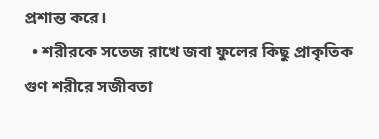প্রশান্ত করে।
  • শরীরকে সতেজ রাখে জবা ফুলের কিছু প্রাকৃতিক গুণ শরীরে সজীবতা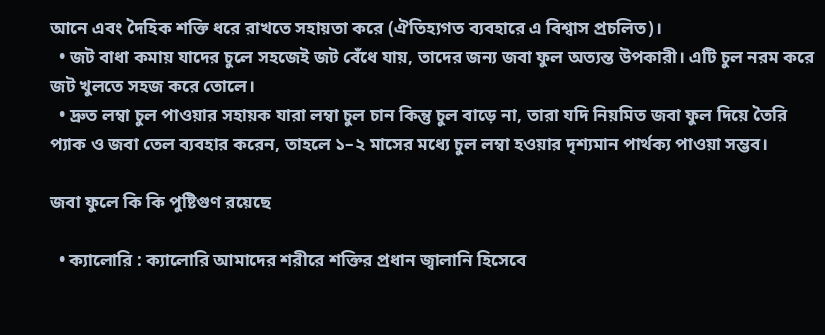আনে এবং দৈহিক শক্তি ধরে রাখতে সহায়তা করে (ঐতিহ্যগত ব্যবহারে এ বিশ্বাস প্রচলিত)।
  • জট বাধা কমায় যাদের চুলে সহজেই জট বেঁধে যায়, তাদের জন্য জবা ফুল অত্যন্ত উপকারী। এটি চুল নরম করে জট খুলতে সহজ করে তোলে।
  • দ্রুত লম্বা চুল পাওয়ার সহায়ক যারা লম্বা চুল চান কিন্তু চুল বাড়ে না, তারা যদি নিয়মিত জবা ফুল দিয়ে তৈরি প্যাক ও জবা তেল ব্যবহার করেন, তাহলে ১–২ মাসের মধ্যে চুল লম্বা হওয়ার দৃশ্যমান পার্থক্য পাওয়া সম্ভব।

জবা ফুলে কি কি পুষ্টিগুণ রয়েছে

  • ক্যালোরি : ক্যালোরি আমাদের শরীরে শক্তির প্রধান জ্বালানি হিসেবে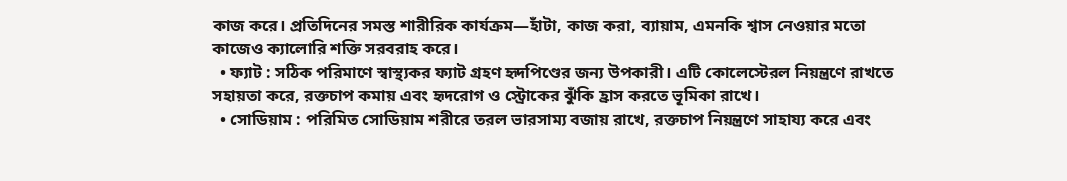কাজ করে। প্রতিদিনের সমস্ত শারীরিক কার্যক্রম—হাঁটা, কাজ করা, ব্যায়াম, এমনকি শ্বাস নেওয়ার মতো কাজেও ক্যালোরি শক্তি সরবরাহ করে।
  • ফ্যাট : সঠিক পরিমাণে স্বাস্থ্যকর ফ্যাট গ্রহণ হৃদপিণ্ডের জন্য উপকারী। এটি কোলেস্টেরল নিয়ন্ত্রণে রাখতে সহায়তা করে, রক্তচাপ কমায় এবং হৃদরোগ ও স্ট্রোকের ঝুঁকি হ্রাস করতে ভূমিকা রাখে।
  • সোডিয়াম : পরিমিত সোডিয়াম শরীরে তরল ভারসাম্য বজায় রাখে, রক্তচাপ নিয়ন্ত্রণে সাহায্য করে এবং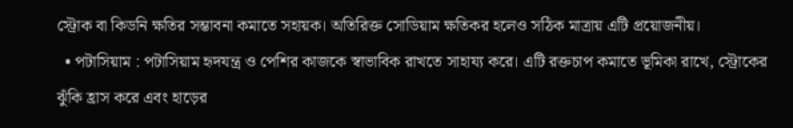স্ট্রোক বা কিডনি ক্ষতির সম্ভাবনা কমাতে সহায়ক। অতিরিক্ত সোডিয়াম ক্ষতিকর হলেও সঠিক মাত্রায় এটি প্রয়োজনীয়।
  • পটাসিয়াম : পটাসিয়াম হৃদযন্ত্র ও পেশির কাজকে স্বাভাবিক রাখতে সাহায্য করে। এটি রক্তচাপ কমাতে ভূমিকা রাখে, স্ট্রোকের ঝুঁকি হ্রাস করে এবং হাড়ের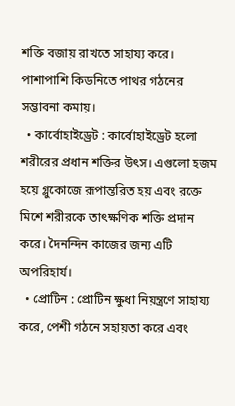শক্তি বজায় রাখতে সাহায্য করে। পাশাপাশি কিডনিতে পাথর গঠনের সম্ভাবনা কমায়।
  • কার্বোহাইড্রেট : কার্বোহাইড্রেট হলো শরীরের প্রধান শক্তির উৎস। এগুলো হজম হয়ে গ্লুকোজে রূপান্তরিত হয় এবং রক্তে মিশে শরীরকে তাৎক্ষণিক শক্তি প্রদান করে। দৈনন্দিন কাজের জন্য এটি অপরিহার্য।
  • প্রোটিন : প্রোটিন ক্ষুধা নিয়ন্ত্রণে সাহায্য করে, পেশী গঠনে সহায়তা করে এবং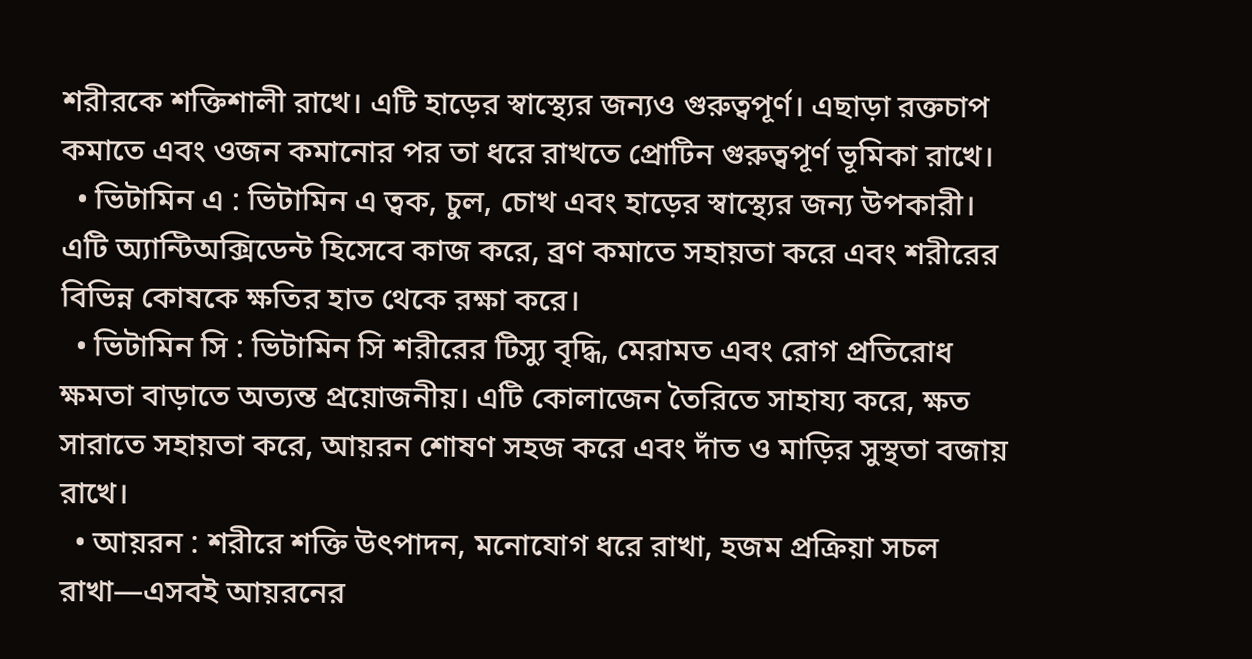শরীরকে শক্তিশালী রাখে। এটি হাড়ের স্বাস্থ্যের জন্যও গুরুত্বপূর্ণ। এছাড়া রক্তচাপ কমাতে এবং ওজন কমানোর পর তা ধরে রাখতে প্রোটিন গুরুত্বপূর্ণ ভূমিকা রাখে।
  • ভিটামিন এ : ভিটামিন এ ত্বক, চুল, চোখ এবং হাড়ের স্বাস্থ্যের জন্য উপকারী। এটি অ্যান্টিঅক্সিডেন্ট হিসেবে কাজ করে, ব্রণ কমাতে সহায়তা করে এবং শরীরের বিভিন্ন কোষকে ক্ষতির হাত থেকে রক্ষা করে।
  • ভিটামিন সি : ভিটামিন সি শরীরের টিস্যু বৃদ্ধি, মেরামত এবং রোগ প্রতিরোধ ক্ষমতা বাড়াতে অত্যন্ত প্রয়োজনীয়। এটি কোলাজেন তৈরিতে সাহায্য করে, ক্ষত সারাতে সহায়তা করে, আয়রন শোষণ সহজ করে এবং দাঁত ও মাড়ির সুস্থতা বজায় রাখে।
  • আয়রন : শরীরে শক্তি উৎপাদন, মনোযোগ ধরে রাখা, হজম প্রক্রিয়া সচল রাখা—এসবই আয়রনের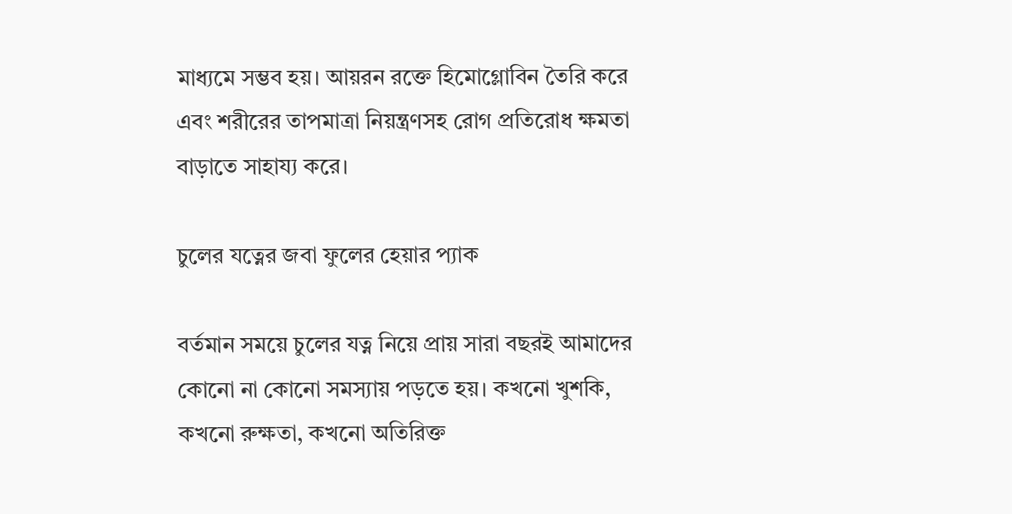মাধ্যমে সম্ভব হয়। আয়রন রক্তে হিমোগ্লোবিন তৈরি করে এবং শরীরের তাপমাত্রা নিয়ন্ত্রণসহ রোগ প্রতিরোধ ক্ষমতা বাড়াতে সাহায্য করে।

চুলের যত্নের জবা ফুলের হেয়ার প্যাক

বর্তমান সময়ে চুলের যত্ন নিয়ে প্রায় সারা বছরই আমাদের কোনো না কোনো সমস্যায় পড়তে হয়। কখনো খুশকি, কখনো রুক্ষতা, কখনো অতিরিক্ত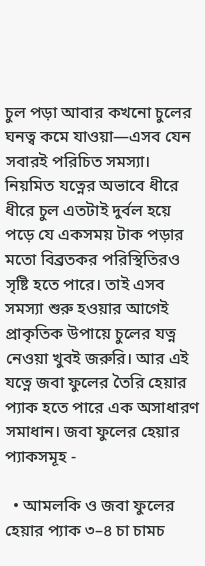চুল পড়া আবার কখনো চুলের ঘনত্ব কমে যাওয়া—এসব যেন সবারই পরিচিত সমস্যা। নিয়মিত যত্নের অভাবে ধীরে ধীরে চুল এতটাই দুর্বল হয়ে পড়ে যে একসময় টাক পড়ার মতো বিব্রতকর পরিস্থিতিরও সৃষ্টি হতে পারে। তাই এসব সমস্যা শুরু হওয়ার আগেই প্রাকৃতিক উপায়ে চুলের যত্ন নেওয়া খুবই জরুরি। আর এই যত্নে জবা ফুলের তৈরি হেয়ার প্যাক হতে পারে এক অসাধারণ সমাধান। জবা ফুলের হেয়ার প্যাকসমূহ -

  • আমলকি ও জবা ফুলের হেয়ার প্যাক ৩–৪ চা চামচ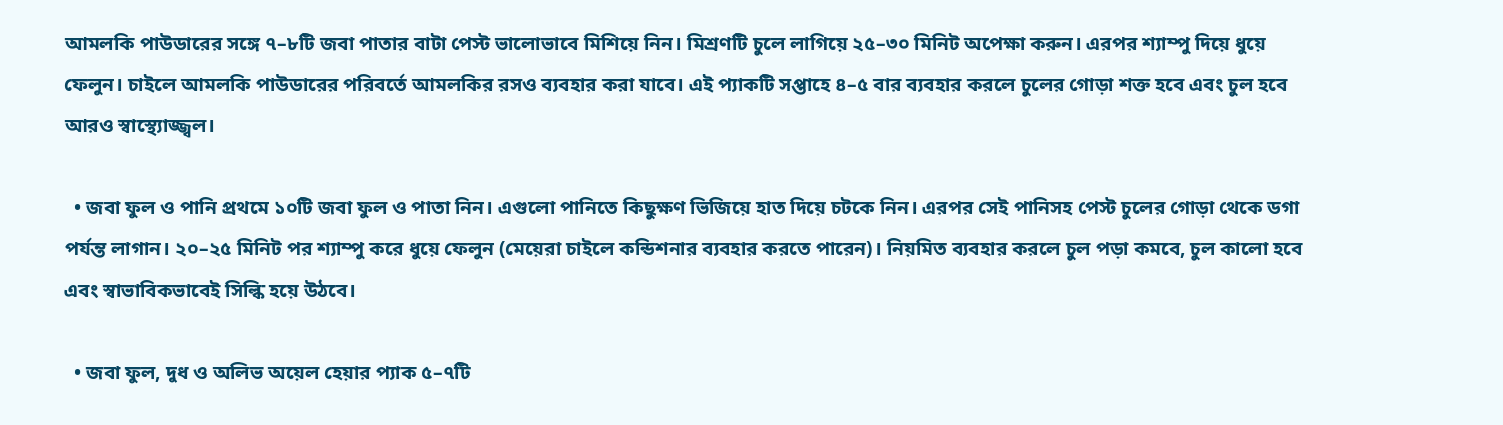আমলকি পাউডারের সঙ্গে ৭–৮টি জবা পাতার বাটা পেস্ট ভালোভাবে মিশিয়ে নিন। মিশ্রণটি চুলে লাগিয়ে ২৫–৩০ মিনিট অপেক্ষা করুন। এরপর শ্যাম্পু দিয়ে ধুয়ে ফেলুন। চাইলে আমলকি পাউডারের পরিবর্তে আমলকির রসও ব্যবহার করা যাবে। এই প্যাকটি সপ্তাহে ৪–৫ বার ব্যবহার করলে চুলের গোড়া শক্ত হবে এবং চুল হবে আরও স্বাস্থ্যোজ্জ্বল।

  • জবা ফুল ও পানি প্রথমে ১০টি জবা ফুল ও পাতা নিন। এগুলো পানিতে কিছুক্ষণ ভিজিয়ে হাত দিয়ে চটকে নিন। এরপর সেই পানিসহ পেস্ট চুলের গোড়া থেকে ডগা পর্যন্ত লাগান। ২০–২৫ মিনিট পর শ্যাম্পু করে ধুয়ে ফেলুন (মেয়েরা চাইলে কন্ডিশনার ব্যবহার করতে পারেন)। নিয়মিত ব্যবহার করলে চুল পড়া কমবে, চুল কালো হবে এবং স্বাভাবিকভাবেই সিল্কি হয়ে উঠবে।

  • জবা ফুল, দুধ ও অলিভ অয়েল হেয়ার প্যাক ৫–৭টি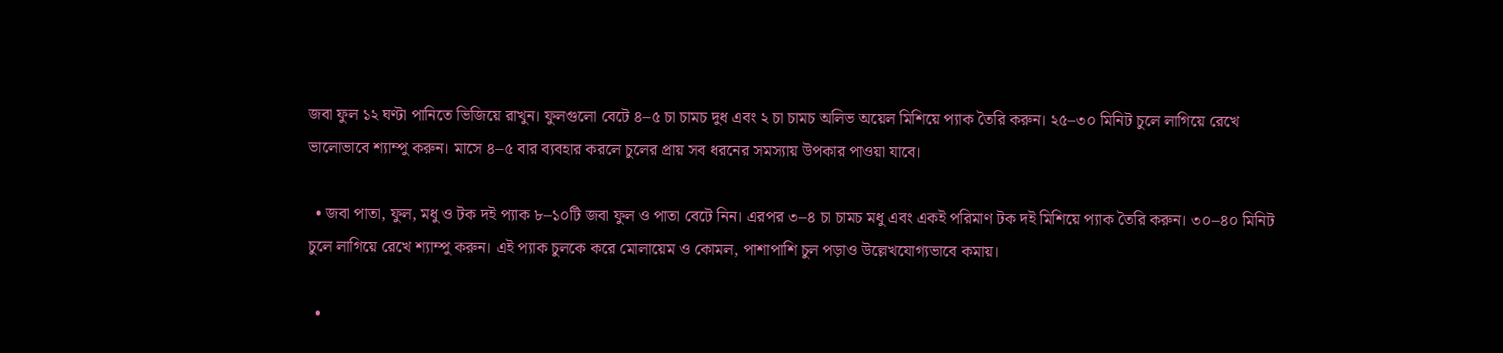জবা ফুল ১২ ঘণ্টা পানিতে ভিজিয়ে রাখুন। ফুলগুলো বেটে ৪–৫ চা চামচ দুধ এবং ২ চা চামচ অলিভ অয়েল মিশিয়ে প্যাক তৈরি করুন। ২৫–৩০ মিনিট চুলে লাগিয়ে রেখে ভালোভাবে শ্যাম্পু করুন। মাসে ৪–৫ বার ব্যবহার করলে চুলের প্রায় সব ধরনের সমস্যায় উপকার পাওয়া যাবে।

  • জবা পাতা, ফুল, মধু ও টক দই প্যাক ৮–১০টি জবা ফুল ও পাতা বেটে নিন। এরপর ৩–৪ চা চামচ মধু এবং একই পরিমাণ টক দই মিশিয়ে প্যাক তৈরি করুন। ৩০–৪০ মিনিট চুলে লাগিয়ে রেখে শ্যাম্পু করুন। এই প্যাক চুলকে করে মোলায়েম ও কোমল, পাশাপাশি চুল পড়াও উল্লেখযোগ্যভাবে কমায়।

  •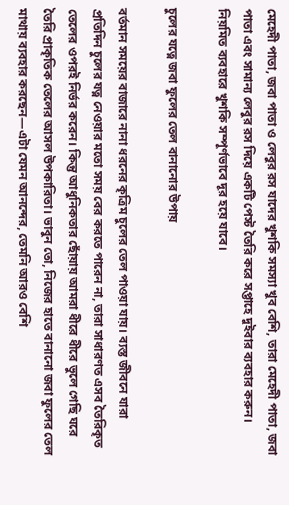মেহেদী পাতা, জবা পাতা ও লেবুর রস যাদের খুশকি সমস্যা খুব বেশি, তারা মেহেদী পাতা, জবা পাতা এবং সামান্য লেবুর রস দিয়ে একটি পেস্ট তৈরি করে সপ্তাহে দুইবার ব্যবহার করুন। নিয়মিত ব্যবহারে খুশকি সম্পূর্ণভাবে দূর হয়ে যাবে।

চুলের যত্নে জবা ফুলের তেল বানানোর উপায়

বর্তমান সময়ের বাজারে নানা ধরনের কৃত্রিম চুলের তেল পাওয়া যায়। ব্যস্ত জীবনে যারা প্রতিদিন চুলের যত্ন নেওয়ার মতো সময় বের করতে পারেন না, তারা সাধারণত এসব তৈরিকৃত তেলের ওপরই নির্ভর করেন। কিন্তু আধুনিকতার ছোঁয়ায় আমরা ধীরে ধীরে ভুলে গেছি ঘরে তৈরি প্রাকৃতিক তেলের আসল উপকারিতা। ভাবুন তো, নিজের হাতে বানানো জবা ফুলের তেল মাথায় ব্যবহার করছেন—এটা যেমন আনন্দের, তেমনি আরও বেশি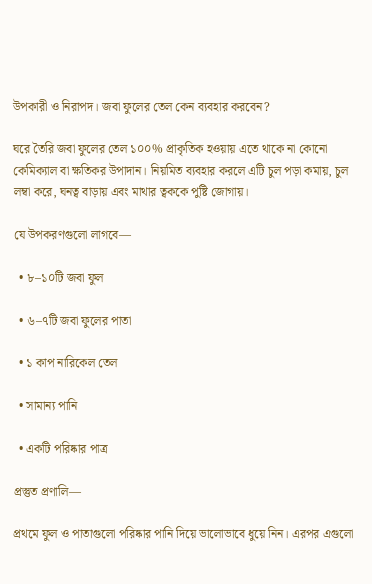উপকারী ও নিরাপদ। জবা ফুলের তেল কেন ব্যবহার করবেন?

ঘরে তৈরি জবা ফুলের তেল ১০০% প্রাকৃতিক হওয়ায় এতে থাকে না কোনো কেমিক্যাল বা ক্ষতিকর উপাদান। নিয়মিত ব্যবহার করলে এটি চুল পড়া কমায়, চুল লম্বা করে, ঘনত্ব বাড়ায় এবং মাথার ত্বককে পুষ্টি জোগায়।

যে উপকরণগুলো লাগবে—

  • ৮–১০টি জবা ফুল

  • ৬–৭টি জবা ফুলের পাতা

  • ১ কাপ নারিকেল তেল

  • সামান্য পানি

  • একটি পরিষ্কার পাত্র

প্রস্তুত প্রণালি—

প্রথমে ফুল ও পাতাগুলো পরিষ্কার পানি দিয়ে ভালোভাবে ধুয়ে নিন। এরপর এগুলো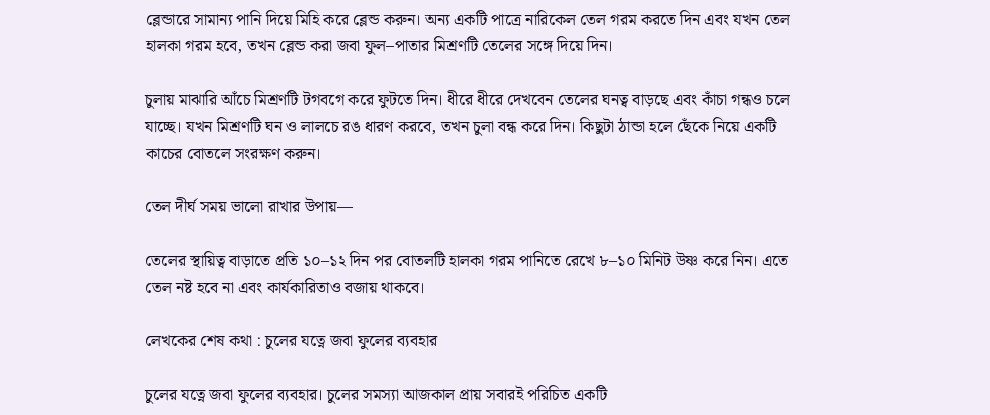ব্লেন্ডারে সামান্য পানি দিয়ে মিহি করে ব্লেন্ড করুন। অন্য একটি পাত্রে নারিকেল তেল গরম করতে দিন এবং যখন তেল হালকা গরম হবে, তখন ব্লেন্ড করা জবা ফুল–পাতার মিশ্রণটি তেলের সঙ্গে দিয়ে দিন।

চুলায় মাঝারি আঁচে মিশ্রণটি টগবগে করে ফুটতে দিন। ধীরে ধীরে দেখবেন তেলের ঘনত্ব বাড়ছে এবং কাঁচা গন্ধও চলে যাচ্ছে। যখন মিশ্রণটি ঘন ও লালচে রঙ ধারণ করবে, তখন চুলা বন্ধ করে দিন। কিছুটা ঠান্ডা হলে ছেঁকে নিয়ে একটি কাচের বোতলে সংরক্ষণ করুন।

তেল দীর্ঘ সময় ভালো রাখার উপায়—

তেলের স্থায়িত্ব বাড়াতে প্রতি ১০–১২ দিন পর বোতলটি হালকা গরম পানিতে রেখে ৮–১০ মিনিট উষ্ণ করে নিন। এতে তেল নষ্ট হবে না এবং কার্যকারিতাও বজায় থাকবে।

লেখকের শেষ কথা : চুলের যত্নে জবা ফুলের ব্যবহার

চুলের যত্নে জবা ফুলের ব্যবহার। চুলের সমস্যা আজকাল প্রায় সবারই পরিচিত একটি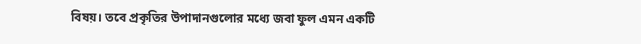বিষয়। তবে প্রকৃতির উপাদানগুলোর মধ্যে জবা ফুল এমন একটি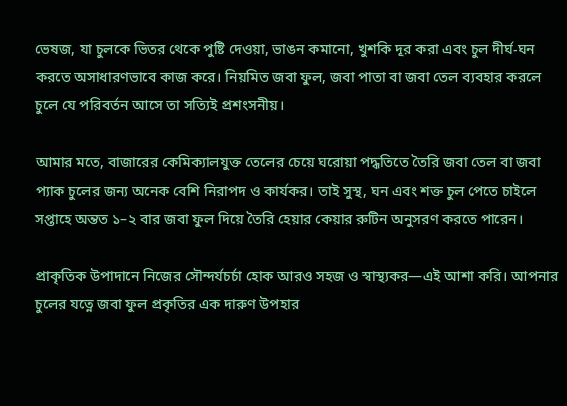ভেষজ, যা চুলকে ভিতর থেকে পুষ্টি দেওয়া, ভাঙন কমানো, খুশকি দূর করা এবং চুল দীর্ঘ-ঘন করতে অসাধারণভাবে কাজ করে। নিয়মিত জবা ফুল, জবা পাতা বা জবা তেল ব্যবহার করলে চুলে যে পরিবর্তন আসে তা সত্যিই প্রশংসনীয়।

আমার মতে, বাজারের কেমিক্যালযুক্ত তেলের চেয়ে ঘরোয়া পদ্ধতিতে তৈরি জবা তেল বা জবা প্যাক চুলের জন্য অনেক বেশি নিরাপদ ও কার্যকর। তাই সুস্থ, ঘন এবং শক্ত চুল পেতে চাইলে সপ্তাহে অন্তত ১–২ বার জবা ফুল দিয়ে তৈরি হেয়ার কেয়ার রুটিন অনুসরণ করতে পারেন।

প্রাকৃতিক উপাদানে নিজের সৌন্দর্যচর্চা হোক আরও সহজ ও স্বাস্থ্যকর—এই আশা করি। আপনার চুলের যত্নে জবা ফুল প্রকৃতির এক দারুণ উপহার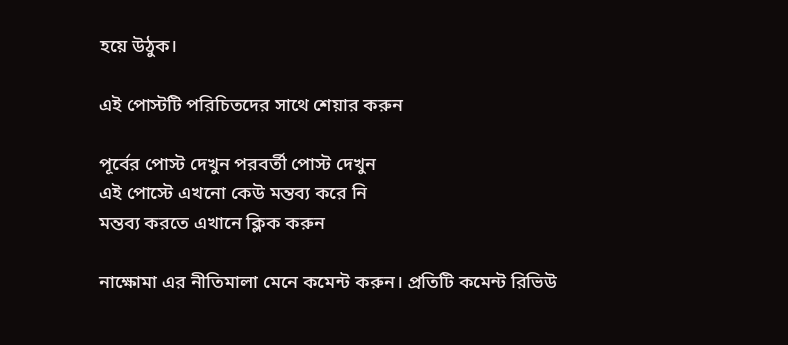হয়ে উঠুক।

এই পোস্টটি পরিচিতদের সাথে শেয়ার করুন

পূর্বের পোস্ট দেখুন পরবর্তী পোস্ট দেখুন
এই পোস্টে এখনো কেউ মন্তব্য করে নি
মন্তব্য করতে এখানে ক্লিক করুন

নাক্ষোমা এর নীতিমালা মেনে কমেন্ট করুন। প্রতিটি কমেন্ট রিভিউ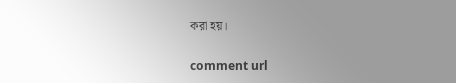করা হয়।

comment url